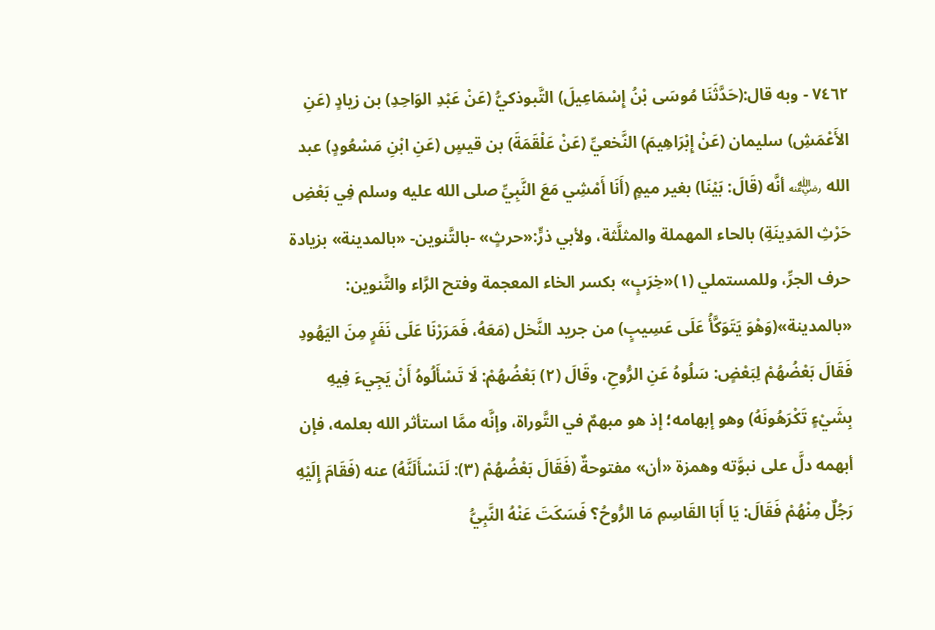٧٤٦٢ - وبه قال:(حَدَّثَنَا مُوسَى بْنُ إِسْمَاعِيلَ) التَّبوذكيُّ (عَنْ عَبْدِ الوَاحِدِ) بن زيادٍ (عَنِ الأَعْمَشِ) سليمان (عَنْ إِبْرَاهِيمَ) النَّخعيِّ (عَنْ عَلْقَمَةَ) بن قيسٍ (عَنِ ابْنِ مَسْعُودٍ) عبد الله ﵁ أنَّه (قَالَ: بَيْنَا) بغير ميمٍ (أَنَا أَمْشِي مَعَ النَّبِيِّ صلى الله عليه وسلم فِي بَعْضِ حَرْثِ المَدِينَةِ) بالحاء المهملة والمثلَّثة، ولأبي ذرٍّ:«حرثٍ» -بالتَّنوين- «بالمدينة» بزيادة حرف الجرِّ، وللمستملي (١)«خِرَبٍ» بكسر الخاء المعجمة وفتح الرَّاء والتَّنوين: «بالمدينة»(وَهْوَ يَتَوَكَّأُ عَلَى عَسِيبٍ) من جريد النَّخل (مَعَهُ، فَمَرَرْنَا عَلَى نَفَرٍ مِنَ اليَهُودِ فَقَالَ بَعْضُهُمْ لِبَعْضٍ: سَلُوهُ عَنِ الرُّوحِ، وقَالَ (٢) بَعْضُهُمْ: لَا تَسْأَلُوهُ أَنْ يَجِيءَ فِيهِ بِشَيْءٍ تَكْرَهُونَهُ) وهو إبهامه؛ إذ هو مبهمٌ في التَّوراة، وإنَّه ممَّا استأثر الله بعلمه، فإن أبهمه دلَّ على نبوَّته وهمزة «أن» مفتوحةٌ (فَقَالَ بَعْضُهُمْ (٣): لَنَسْأَلَنَّهُ) عنه (فَقَامَ إِلَيْهِ رَجُلٌ مِنْهُمْ فَقَالَ: يَا أَبَا القَاسِمِ مَا الرُّوحُ؟ فَسَكَتَ عَنْهُ النَّبِيُّ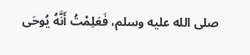صلى الله عليه وسلم، فَعَلِمْتُ أَنَّهُ يُوحَى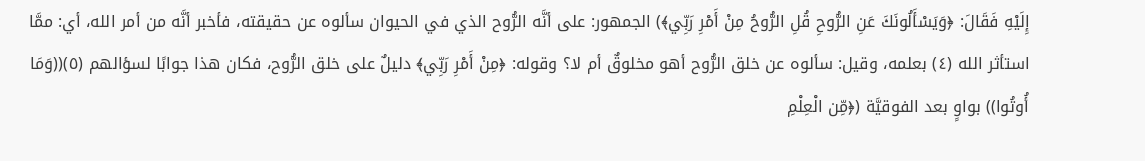إِلَيْهِ فَقَالَ: ﴿وَيَسْأَلُونَكَ عَنِ الرُّوحِ قُلِ الرُّوحُ مِنْ أَمْرِ رَبِّي﴾) الجمهور: على أنَّه الرُّوح الذي في الحيوان سألوه عن حقيقته، فأخبر أنَّه من أمر الله، أي: ممَّا استأثر الله (٤) بعلمه، وقيل: سألوه عن خلق الرُّوح أهو مخلوقٌ أم لا؟ وقوله: ﴿مِنْ أَمْرِ رَبِّي﴾ دليلٌ على خلق الرُّوح، فكان هذا جوابًا لسؤالهم (٥)((وَمَا أُوتُوا)) بواوٍ بعد الفوقيَّة (﴿مِّن الْعِلْمِ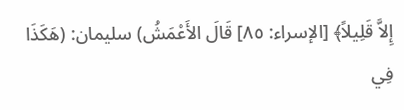إِلاَّ قَلِيلاً﴾ [الإسراء: ٨٥] قَالَ الأَعْمَشُ) سليمان: (هَكَذَا فِي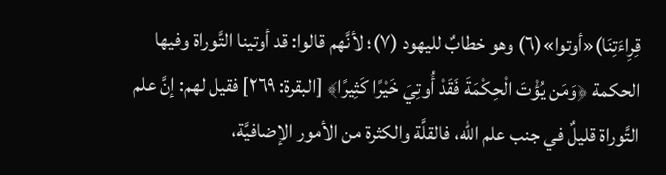قِرِاءَتِنَا)«أوتوا»(٦) وهو خطابٌ لليهود (٧)؛ لأنَّهم قالوا: قد أوتينا التَّوراة وفيها الحكمة ﴿وَمَن يُؤْتَ الْحِكْمَةَ فَقَدْ أُوتِيَ خَيْرًا كَثِيرًا﴾ [البقرة: ٢٦٩] فقيل لهم: إنَّ علم التَّوراة قليلٌ في جنب علم الله، فالقلَّة والكثرة من الأمور الإضافيَّة،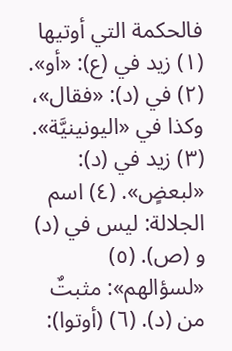فالحكمة التي أوتيها
(١) زيد في (ع): «أو». (٢) في (د): «فقال»، وكذا في «اليونينيَّة». (٣) زيد في (د): «لبعضٍ». (٤) اسم الجلالة: ليس في (د) و (ص). (٥) «لسؤالهم»: مثبتٌ من (د). (٦) (أوتوا):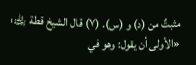مثبتٌ من (د) و (س). (٧) قال الشيخ قطة ﵀: «الأولى أن يقول: وهو في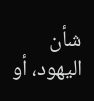شأن اليهود، أو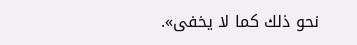نحو ذلك كما لا يخفى».